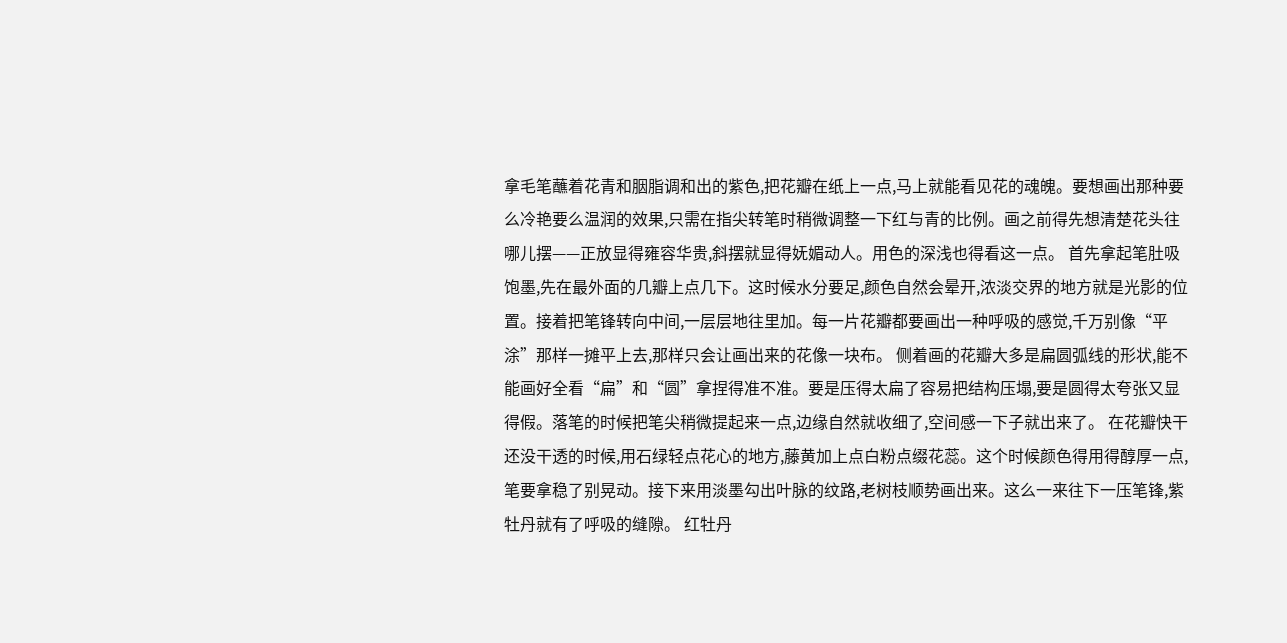拿毛笔蘸着花青和胭脂调和出的紫色,把花瓣在纸上一点,马上就能看见花的魂魄。要想画出那种要么冷艳要么温润的效果,只需在指尖转笔时稍微调整一下红与青的比例。画之前得先想清楚花头往哪儿摆——正放显得雍容华贵,斜摆就显得妩媚动人。用色的深浅也得看这一点。 首先拿起笔肚吸饱墨,先在最外面的几瓣上点几下。这时候水分要足,颜色自然会晕开,浓淡交界的地方就是光影的位置。接着把笔锋转向中间,一层层地往里加。每一片花瓣都要画出一种呼吸的感觉,千万别像“平涂”那样一摊平上去,那样只会让画出来的花像一块布。 侧着画的花瓣大多是扁圆弧线的形状,能不能画好全看“扁”和“圆”拿捏得准不准。要是压得太扁了容易把结构压塌,要是圆得太夸张又显得假。落笔的时候把笔尖稍微提起来一点,边缘自然就收细了,空间感一下子就出来了。 在花瓣快干还没干透的时候,用石绿轻点花心的地方,藤黄加上点白粉点缀花蕊。这个时候颜色得用得醇厚一点,笔要拿稳了别晃动。接下来用淡墨勾出叶脉的纹路,老树枝顺势画出来。这么一来往下一压笔锋,紫牡丹就有了呼吸的缝隙。 红牡丹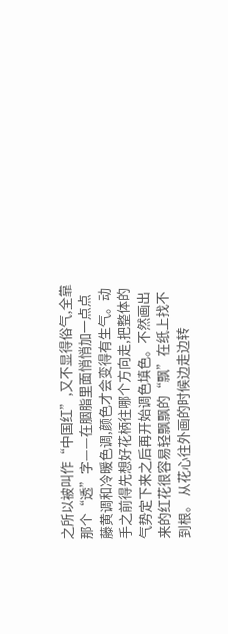之所以被叫作“中国红”,又不显得俗气,全靠那个“透”字——在胭脂里面悄悄加一点点藤黄调和冷暖色调,颜色才会变得有生气。动手之前得先想好花柄往哪个方向走,把整体的气势定下来之后再开始调色填色。不然画出来的红花很容易轻飘飘的“飘”在纸上找不到根。 从花心往外画的时候边走边转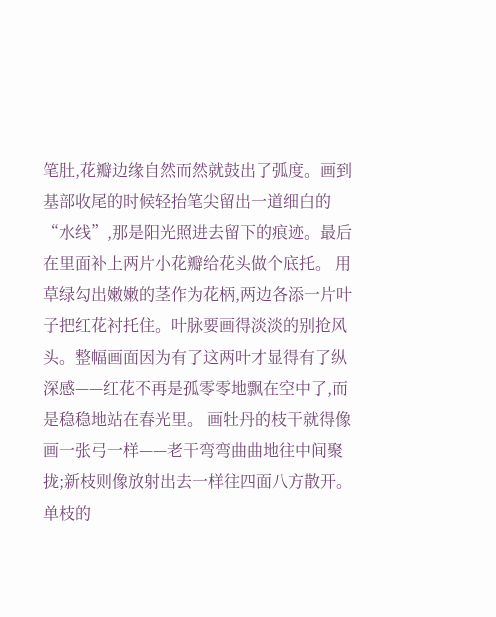笔肚,花瓣边缘自然而然就鼓出了弧度。画到基部收尾的时候轻抬笔尖留出一道细白的“水线”,那是阳光照进去留下的痕迹。最后在里面补上两片小花瓣给花头做个底托。 用草绿勾出嫩嫩的茎作为花柄,两边各添一片叶子把红花衬托住。叶脉要画得淡淡的别抢风头。整幅画面因为有了这两叶才显得有了纵深感——红花不再是孤零零地飘在空中了,而是稳稳地站在春光里。 画牡丹的枝干就得像画一张弓一样——老干弯弯曲曲地往中间聚拢;新枝则像放射出去一样往四面八方散开。单枝的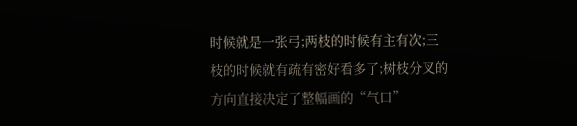时候就是一张弓;两枝的时候有主有次;三枝的时候就有疏有密好看多了;树枝分叉的方向直接决定了整幅画的“气口”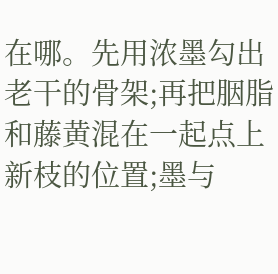在哪。先用浓墨勾出老干的骨架;再把胭脂和藤黄混在一起点上新枝的位置;墨与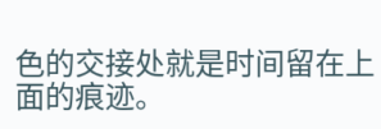色的交接处就是时间留在上面的痕迹。